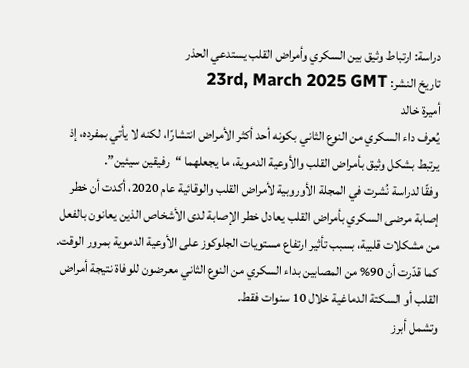دراسة: ارتباط وثيق بين السكري وأمراض القلب يستدعي الحذر
تاريخ النشر: 23rd, March 2025 GMT
أميرة خالد
يُعرف داء السكري من النوع الثاني بكونه أحد أكثر الأمراض انتشارًا، لكنه لا يأتي بمفرده، إذ يرتبط بشكل وثيق بأمراض القلب والأوعية الدموية، ما يجعلهما “رفيقين سيئين”.
وفقًا لدراسة نُشرت في المجلة الأوروبية لأمراض القلب والوقائية عام 2020، أكدت أن خطر إصابة مرضى السكري بأمراض القلب يعادل خطر الإصابة لدى الأشخاص الذين يعانون بالفعل من مشكلات قلبية، بسبب تأثير ارتفاع مستويات الجلوكوز على الأوعية الدموية بمرور الوقت.
كما قدّرت أن 90% من المصابين بداء السكري من النوع الثاني معرضون للوفاة نتيجة أمراض القلب أو السكتة الدماغية خلال 10 سنوات فقط.
وتشمل أبرز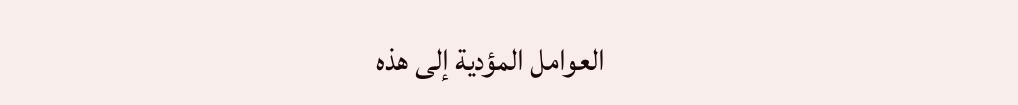العوامل المؤدية إلى هذه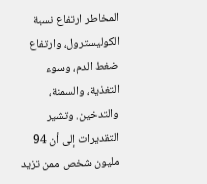المخاطر ارتفاع نسبة الكوليسترول، وارتفاع ضغط الدم، وسوء التغذية، والسمنة، والتدخين. وتشير التقديرات إلى أن 94 مليون شخص ممن تزيد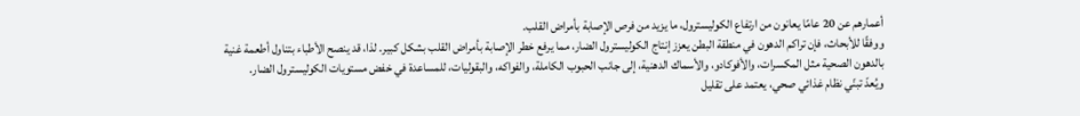أعمارهم عن 20 عامًا يعانون من ارتفاع الكوليسترول، ما يزيد من فرص الإصابة بأمراض القلب.
ووفقًا للأبحاث، فإن تراكم الدهون في منطقة البطن يعزز إنتاج الكوليسترول الضار، مما يرفع خطر الإصابة بأمراض القلب بشكل كبير. لذا، قد ينصح الأطباء بتناول أطعمة غنية بالدهون الصحية مثل المكسرات، والأفوكادو، والأسماك الدهنية، إلى جانب الحبوب الكاملة، والفواكه، والبقوليات، للمساعدة في خفض مستويات الكوليسترول الضار.
ويُعدّ تبنّي نظام غذائي صحي، يعتمد على تقليل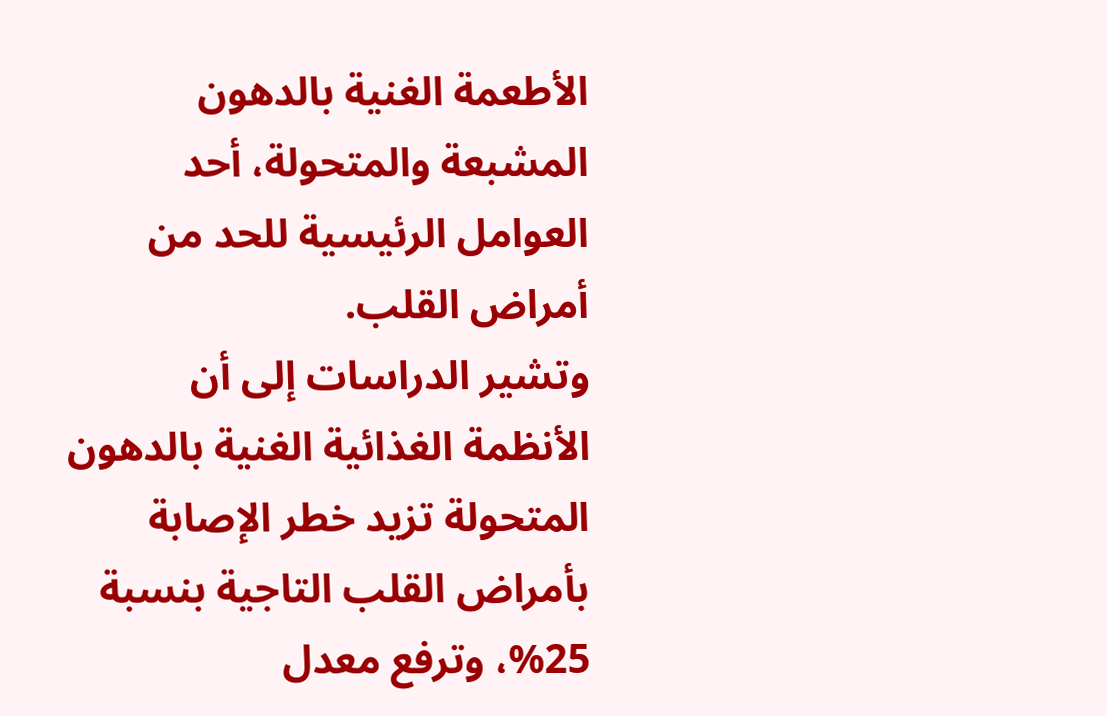الأطعمة الغنية بالدهون المشبعة والمتحولة، أحد العوامل الرئيسية للحد من أمراض القلب.
وتشير الدراسات إلى أن الأنظمة الغذائية الغنية بالدهون المتحولة تزيد خطر الإصابة بأمراض القلب التاجية بنسبة 25%، وترفع معدل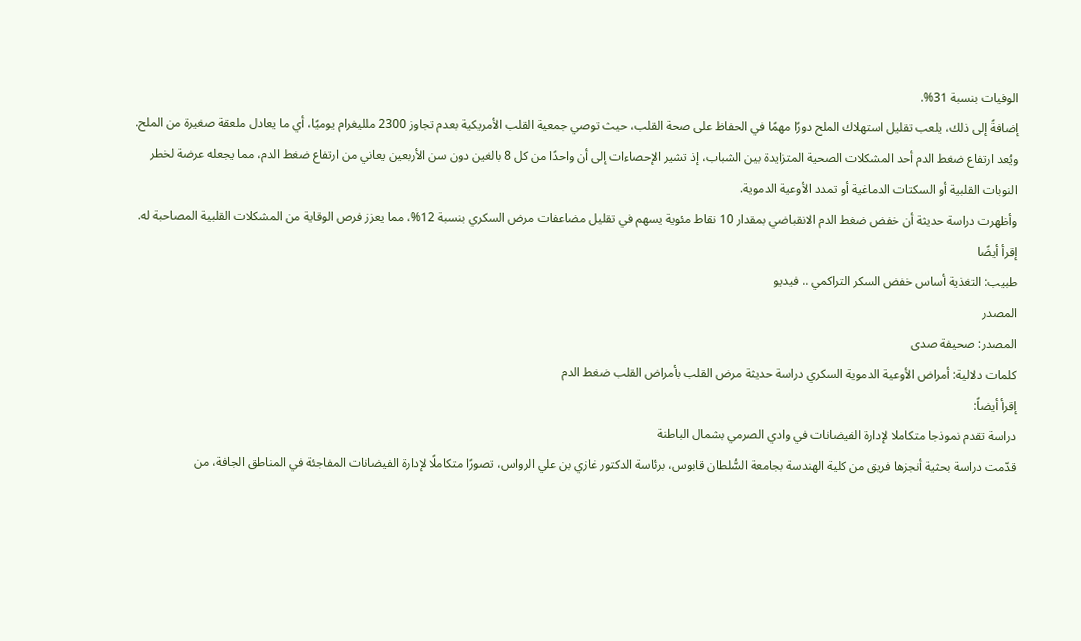الوفيات بنسبة 31%.
إضافةً إلى ذلك، يلعب تقليل استهلاك الملح دورًا مهمًا في الحفاظ على صحة القلب، حيث توصي جمعية القلب الأمريكية بعدم تجاوز 2300 ملليغرام يوميًا، أي ما يعادل ملعقة صغيرة من الملح.
ويُعد ارتفاع ضغط الدم أحد المشكلات الصحية المتزايدة بين الشباب، إذ تشير الإحصاءات إلى أن واحدًا من كل 8 بالغين دون سن الأربعين يعاني من ارتفاع ضغط الدم، مما يجعله عرضة لخطر النوبات القلبية أو السكتات الدماغية أو تمدد الأوعية الدموية.
وأظهرت دراسة حديثة أن خفض ضغط الدم الانقباضي بمقدار 10 نقاط مئوية يسهم في تقليل مضاعفات مرض السكري بنسبة 12%، مما يعزز فرص الوقاية من المشكلات القلبية المصاحبة له.
إقرأ أيضًا
طبيب: التغذية أساس خفض السكر التراكمي .. فيديو
المصدر
المصدر: صحيفة صدى
كلمات دلالية: أمراض الأوعية الدموية السكري دراسة حديثة مرض القلب بأمراض القلب ضغط الدم
إقرأ أيضاً:
دراسة تقدم نموذجا متكاملا لإدارة الفيضانات في وادي الصرمي بشمال الباطنة
قدّمت دراسة بحثية أنجزها فريق من كلية الهندسة بجامعة السُّلطان قابوس، برئاسة الدكتور غازي بن علي الرواس، تصورًا متكاملًا لإدارة الفيضانات المفاجئة في المناطق الجافة، من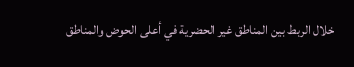خلال الربط بين المناطق غير الحضرية في أعلى الحوض والمناطق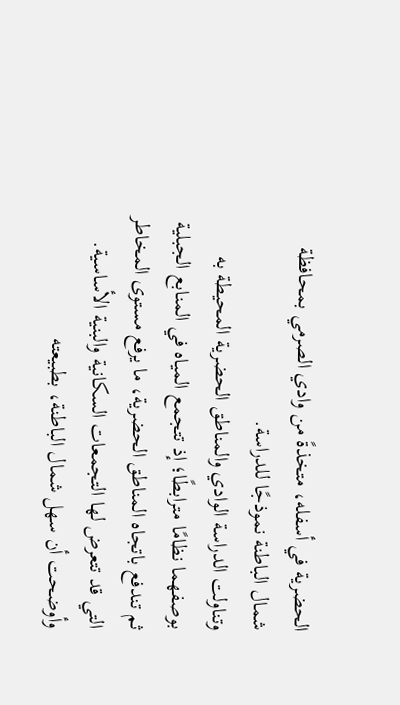الحضرية في أسفله، متخذةً من وادي الصرمي بمحافظة شمال الباطنة نموذجًا للدراسة.
وتناولت الدراسة الوادي والمناطق الحضرية المحيطة به بوصفهما نظامًا مترابطًا؛ إذ تتجمع المياه في المنابع الجبلية ثم تندفع باتجاه المناطق الحضرية، ما يرفع مستوى المخاطر التي قد تتعرض لها التجمعات السكانية والبنية الأساسية.
وأوضحت أن سهل شمال الباطنة، بطبيعته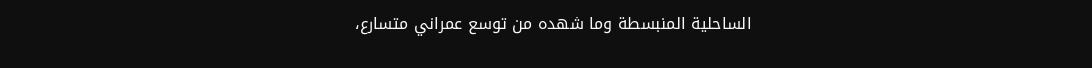الساحلية المنبسطة وما شهده من توسع عمراني متسارع،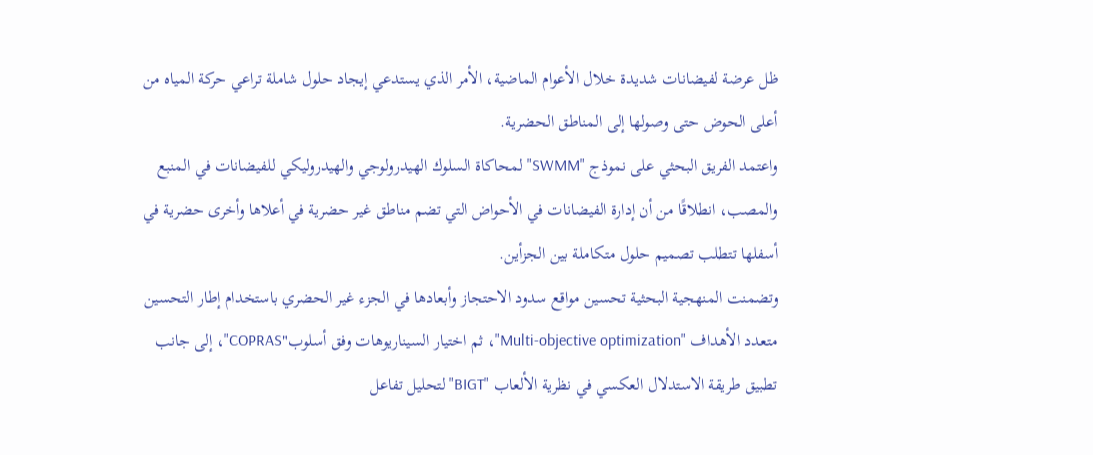ظل عرضة لفيضانات شديدة خلال الأعوام الماضية، الأمر الذي يستدعي إيجاد حلول شاملة تراعي حركة المياه من أعلى الحوض حتى وصولها إلى المناطق الحضرية.
واعتمد الفريق البحثي على نموذج "SWMM" لمحاكاة السلوك الهيدرولوجي والهيدروليكي للفيضانات في المنبع والمصب، انطلاقًا من أن إدارة الفيضانات في الأحواض التي تضم مناطق غير حضرية في أعلاها وأخرى حضرية في أسفلها تتطلب تصميم حلول متكاملة بين الجزأين.
وتضمنت المنهجية البحثية تحسين مواقع سدود الاحتجاز وأبعادها في الجزء غير الحضري باستخدام إطار التحسين متعدد الأهداف "Multi-objective optimization"، ثم اختيار السيناريوهات وفق أسلوب"COPRAS"، إلى جانب تطبيق طريقة الاستدلال العكسي في نظرية الألعاب "BIGT" لتحليل تفاعل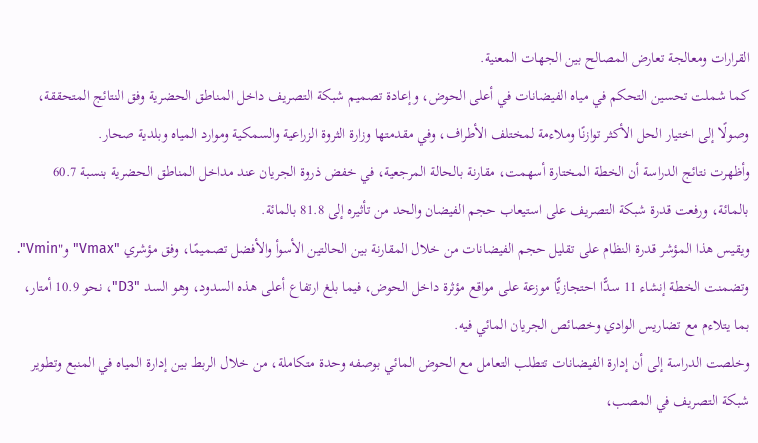القرارات ومعالجة تعارض المصالح بين الجهات المعنية.
كما شملت تحسين التحكم في مياه الفيضانات في أعلى الحوض، وإعادة تصميم شبكة التصريف داخل المناطق الحضرية وفق النتائج المتحققة، وصولًا إلى اختيار الحل الأكثر توازنًا وملاءمة لمختلف الأطراف، وفي مقدمتها وزارة الثروة الزراعية والسمكية وموارد المياه وبلدية صحار.
وأظهرت نتائج الدراسة أن الخطة المختارة أسهمت، مقارنة بالحالة المرجعية، في خفض ذروة الجريان عند مداخل المناطق الحضرية بنسبة 60.7 بالمائة، ورفعت قدرة شبكة التصريف على استيعاب حجم الفيضان والحد من تأثيره إلى 81.8 بالمائة.
ويقيس هذا المؤشر قدرة النظام على تقليل حجم الفيضانات من خلال المقارنة بين الحالتين الأسوأ والأفضل تصميمًا، وفق مؤشري "Vmax" و"Vmin".
وتضمنت الخطة إنشاء 11 سدًّا احتجازيًّا موزعة على مواقع مؤثرة داخل الحوض، فيما بلغ ارتفاع أعلى هذه السدود، وهو السد "D3"، نحو 10.9 أمتار، بما يتلاءم مع تضاريس الوادي وخصائص الجريان المائي فيه.
وخلصت الدراسة إلى أن إدارة الفيضانات تتطلب التعامل مع الحوض المائي بوصفه وحدة متكاملة، من خلال الربط بين إدارة المياه في المنبع وتطوير شبكة التصريف في المصب،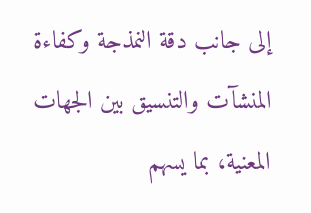إلى جانب دقة النمذجة وكفاءة المنشآت والتنسيق بين الجهات المعنية، بما يسهم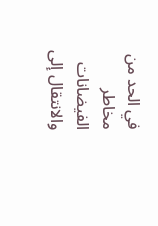في الحد من مخاطر الفيضانات والانتقال إلى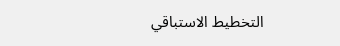التخطيط الاستباقي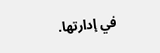في إدارتها.